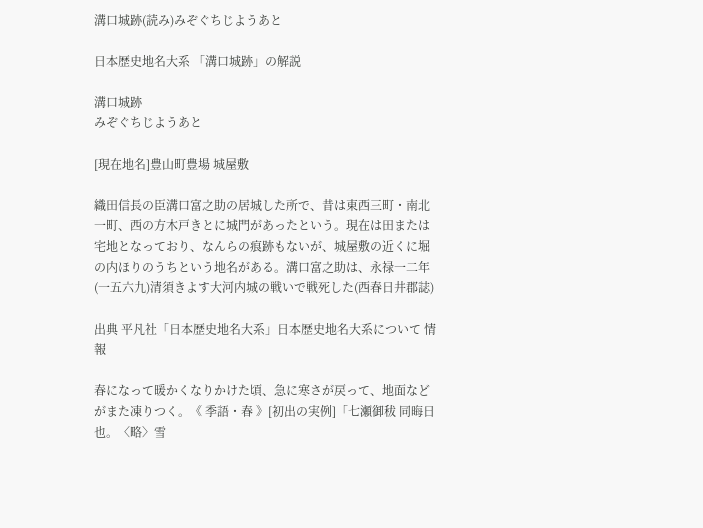溝口城跡(読み)みぞぐちじようあと

日本歴史地名大系 「溝口城跡」の解説

溝口城跡
みぞぐちじようあと

[現在地名]豊山町豊場 城屋敷

織田信長の臣溝口富之助の居城した所で、昔は東西三町・南北一町、西の方木戸きとに城門があったという。現在は田または宅地となっており、なんらの痕跡もないが、城屋敷の近くに堀の内ほりのうちという地名がある。溝口富之助は、永禄一二年(一五六九)清須きよす大河内城の戦いで戦死した(西春日井郡誌)

出典 平凡社「日本歴史地名大系」日本歴史地名大系について 情報

春になって暖かくなりかけた頃、急に寒さが戻って、地面などがまた凍りつく。《 季語・春 》[初出の実例]「七瀬御秡 同晦日也。〈略〉雪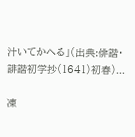汁いてかへる」(出典:俳諧・誹諧初学抄(1641)初春)...

凍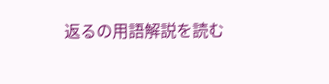返るの用語解説を読む